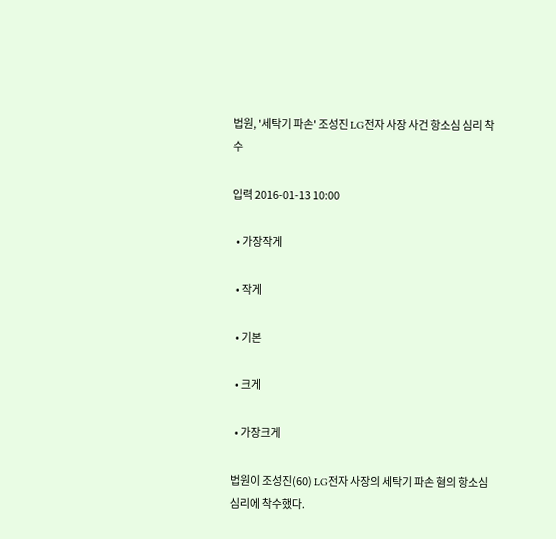법원, '세탁기 파손' 조성진 LG전자 사장 사건 항소심 심리 착수

입력 2016-01-13 10:00

  • 가장작게

  • 작게

  • 기본

  • 크게

  • 가장크게

법원이 조성진(60) LG전자 사장의 세탁기 파손 혐의 항소심 심리에 착수했다.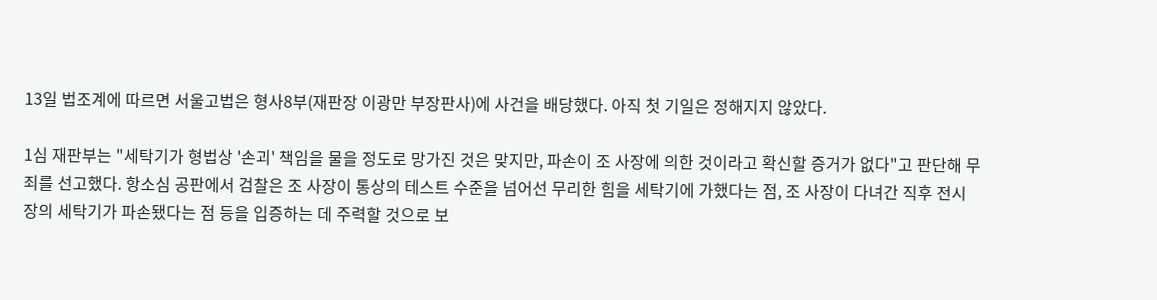13일 법조계에 따르면 서울고법은 형사8부(재판장 이광만 부장판사)에 사건을 배당했다. 아직 첫 기일은 정해지지 않았다.

1심 재판부는 "세탁기가 형법상 '손괴' 책임을 물을 정도로 망가진 것은 맞지만, 파손이 조 사장에 의한 것이라고 확신할 증거가 없다"고 판단해 무죄를 선고했다. 항소심 공판에서 검찰은 조 사장이 통상의 테스트 수준을 넘어선 무리한 힘을 세탁기에 가했다는 점, 조 사장이 다녀간 직후 전시장의 세탁기가 파손됐다는 점 등을 입증하는 데 주력할 것으로 보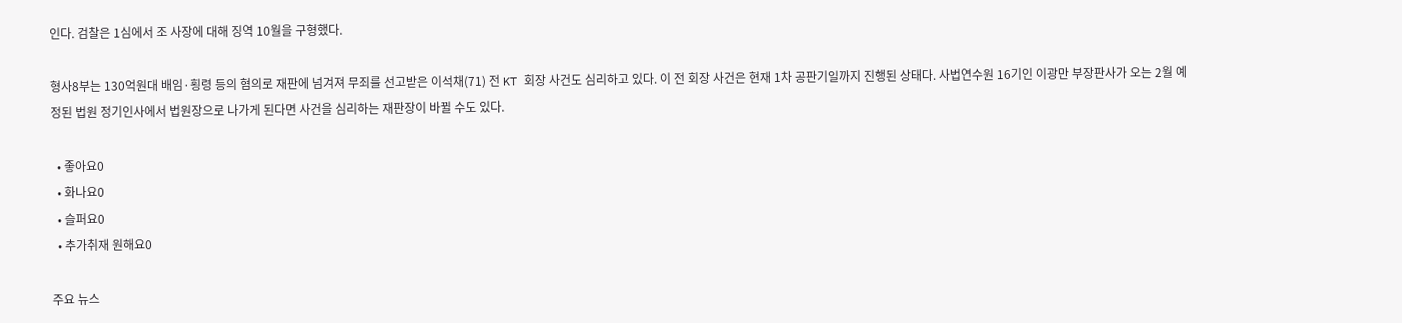인다. 검찰은 1심에서 조 사장에 대해 징역 10월을 구형했다.

형사8부는 130억원대 배임·횡령 등의 혐의로 재판에 넘겨져 무죄를 선고받은 이석채(71) 전 KT 회장 사건도 심리하고 있다. 이 전 회장 사건은 현재 1차 공판기일까지 진행된 상태다. 사법연수원 16기인 이광만 부장판사가 오는 2월 예정된 법원 정기인사에서 법원장으로 나가게 된다면 사건을 심리하는 재판장이 바뀔 수도 있다.

  • 좋아요0
  • 화나요0
  • 슬퍼요0
  • 추가취재 원해요0

주요 뉴스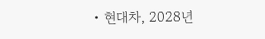• 현대차, 2028년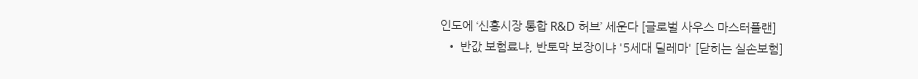인도에 ‘신흥시장 통합 R&D 허브’ 세운다 [글로벌 사우스 마스터플랜]
  • 반값 보험료냐, 반토막 보장이냐 '5세대 딜레마' [닫히는 실손보험]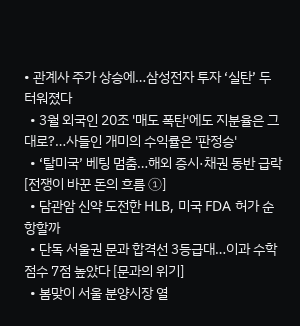• 관계사 주가 상승에…삼성전자 투자 ‘실탄’ 두터워졌다
  • 3월 외국인 20조 '매도 폭탄'에도 지분율은 그대로?…사들인 개미의 수익률은 '판정승'
  • ‘탈미국’ 베팅 멈춤…해외 증시·채권 동반 급락 [전쟁이 바꾼 돈의 흐름 ①]
  • 담관암 신약 도전한 HLB, 미국 FDA 허가 순항할까
  • 단독 서울권 문과 합격선 3등급대…이과 수학 점수 7점 높았다 [문과의 위기]
  • 봄맞이 서울 분양시장 열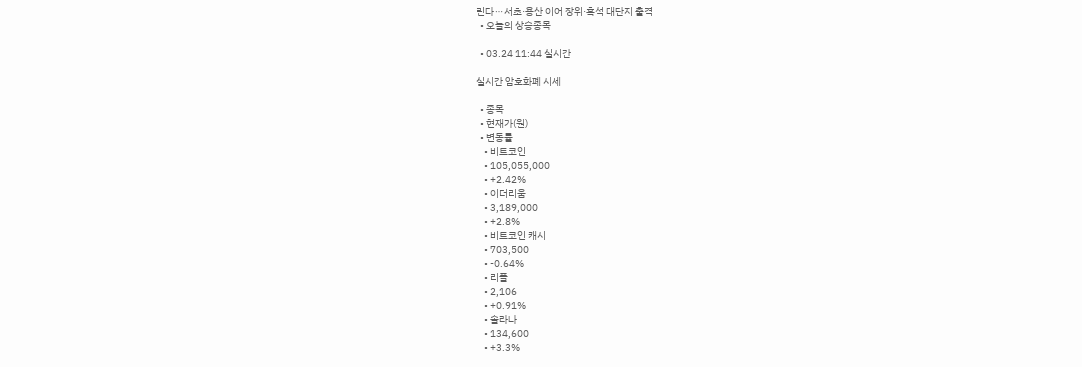린다⋯서초·용산 이어 장위·흑석 대단지 출격
  • 오늘의 상승종목

  • 03.24 11:44 실시간

실시간 암호화폐 시세

  • 종목
  • 현재가(원)
  • 변동률
    • 비트코인
    • 105,055,000
    • +2.42%
    • 이더리움
    • 3,189,000
    • +2.8%
    • 비트코인 캐시
    • 703,500
    • -0.64%
    • 리플
    • 2,106
    • +0.91%
    • 솔라나
    • 134,600
    • +3.3%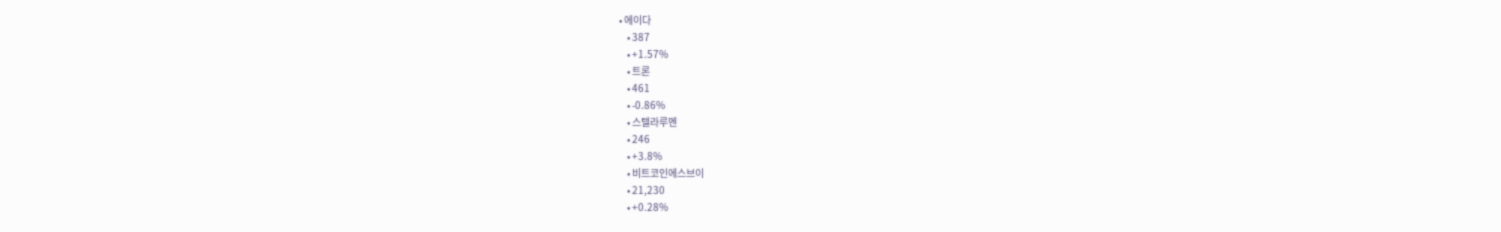• 에이다
    • 387
    • +1.57%
    • 트론
    • 461
    • -0.86%
    • 스텔라루멘
    • 246
    • +3.8%
    • 비트코인에스브이
    • 21,230
    • +0.28%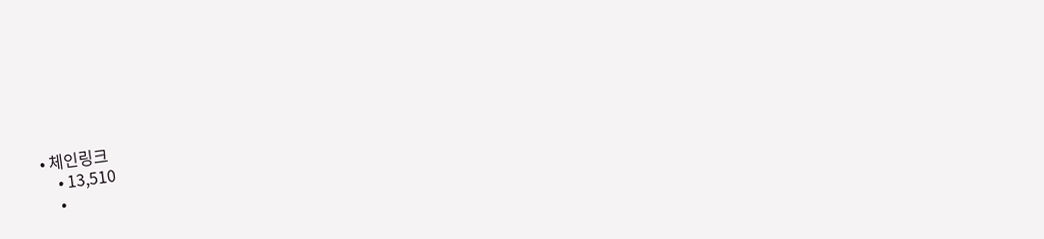• 체인링크
    • 13,510
    •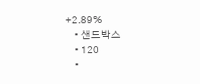+2.89%
    • 샌드박스
    • 120
    •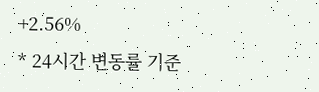+2.56%
* 24시간 변동률 기준